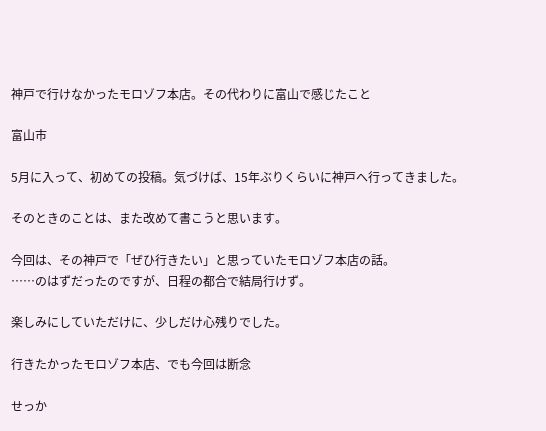神戸で行けなかったモロゾフ本店。その代わりに富山で感じたこと

富山市

5月に入って、初めての投稿。気づけば、15年ぶりくらいに神戸へ行ってきました。

そのときのことは、また改めて書こうと思います。

今回は、その神戸で「ぜひ行きたい」と思っていたモロゾフ本店の話。
……のはずだったのですが、日程の都合で結局行けず。

楽しみにしていただけに、少しだけ心残りでした。

行きたかったモロゾフ本店、でも今回は断念

せっか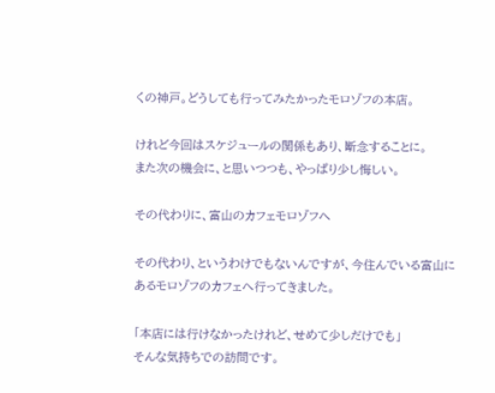くの神戸。どうしても行ってみたかったモロゾフの本店。

けれど今回はスケジュールの関係もあり、断念することに。
また次の機会に、と思いつつも、やっぱり少し悔しい。

その代わりに、富山のカフェモロゾフへ

その代わり、というわけでもないんですが、今住んでいる富山にあるモロゾフのカフェへ行ってきました。

「本店には行けなかったけれど、せめて少しだけでも」
そんな気持ちでの訪問です。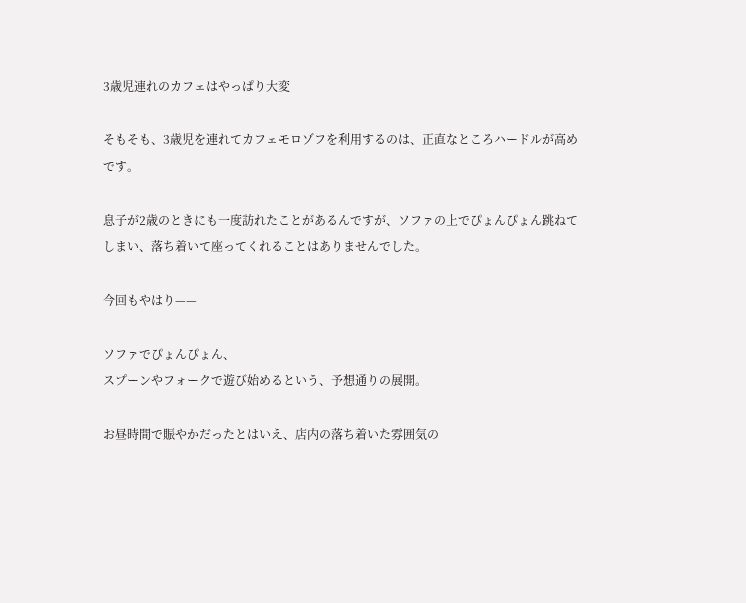3歳児連れのカフェはやっぱり大変

そもそも、3歳児を連れてカフェモロゾフを利用するのは、正直なところハードルが高めです。

息子が2歳のときにも一度訪れたことがあるんですが、ソファの上でぴょんぴょん跳ねてしまい、落ち着いて座ってくれることはありませんでした。

今回もやはり——

ソファでぴょんぴょん、
スプーンやフォークで遊び始めるという、予想通りの展開。

お昼時間で賑やかだったとはいえ、店内の落ち着いた雰囲気の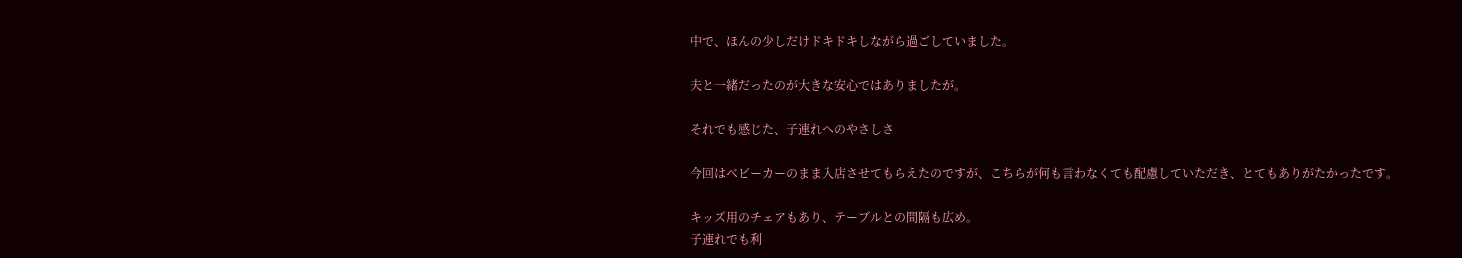中で、ほんの少しだけドキドキしながら過ごしていました。

夫と一緒だったのが大きな安心ではありましたが。

それでも感じた、子連れへのやさしさ

今回はベビーカーのまま入店させてもらえたのですが、こちらが何も言わなくても配慮していただき、とてもありがたかったです。

キッズ用のチェアもあり、テーブルとの間隔も広め。
子連れでも利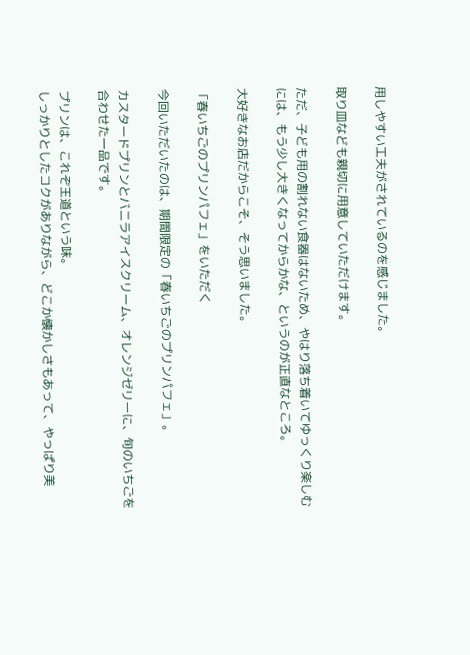用しやすい工夫がされているのを感じました。

取り皿なども親切に用意していただけます。

ただ、子ども用の割れない食器はないため、やはり落ち着いてゆっくり楽しむには、もう少し大きくなってからかな、というのが正直なところ。

大好きなお店だからこそ、そう思いました。

「春いちごのプリンパフェ」をいただく

今回いただいたのは、期間限定の「春いちごのプリンパフェ」。

カスタードプリンとバニラアイスクリーム、オレンジゼリーに、旬のいちごを合わせた一品です。

プリンは、これぞ王道という味。
しっかりとしたコクがありながら、どこか懐かしさもあって、やっぱり美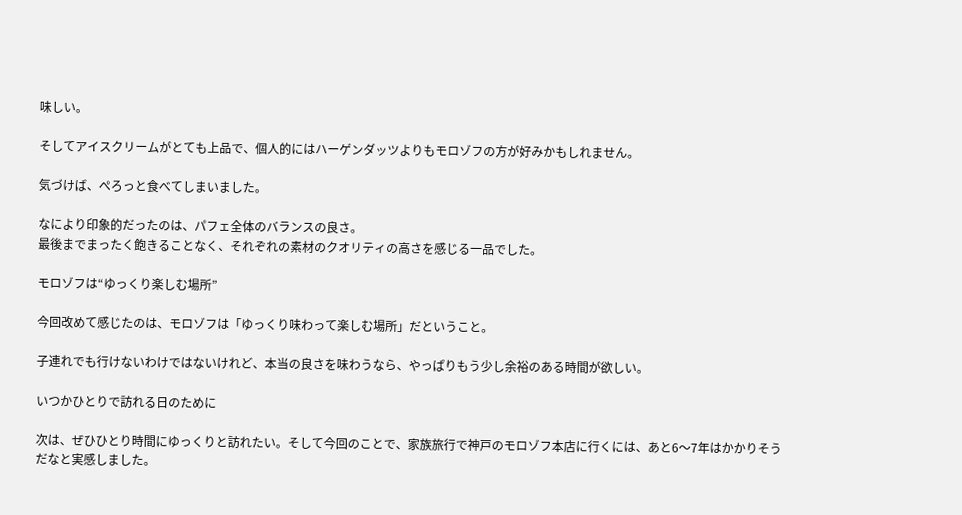味しい。

そしてアイスクリームがとても上品で、個人的にはハーゲンダッツよりもモロゾフの方が好みかもしれません。

気づけば、ぺろっと食べてしまいました。

なにより印象的だったのは、パフェ全体のバランスの良さ。
最後までまったく飽きることなく、それぞれの素材のクオリティの高さを感じる一品でした。

モロゾフは“ゆっくり楽しむ場所”

今回改めて感じたのは、モロゾフは「ゆっくり味わって楽しむ場所」だということ。

子連れでも行けないわけではないけれど、本当の良さを味わうなら、やっぱりもう少し余裕のある時間が欲しい。

いつかひとりで訪れる日のために

次は、ぜひひとり時間にゆっくりと訪れたい。そして今回のことで、家族旅行で神戸のモロゾフ本店に行くには、あと6〜7年はかかりそうだなと実感しました。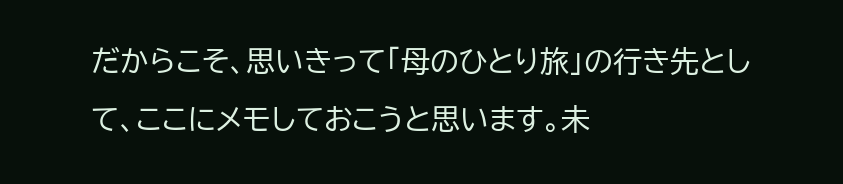だからこそ、思いきって「母のひとり旅」の行き先として、ここにメモしておこうと思います。未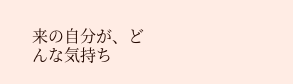来の自分が、どんな気持ち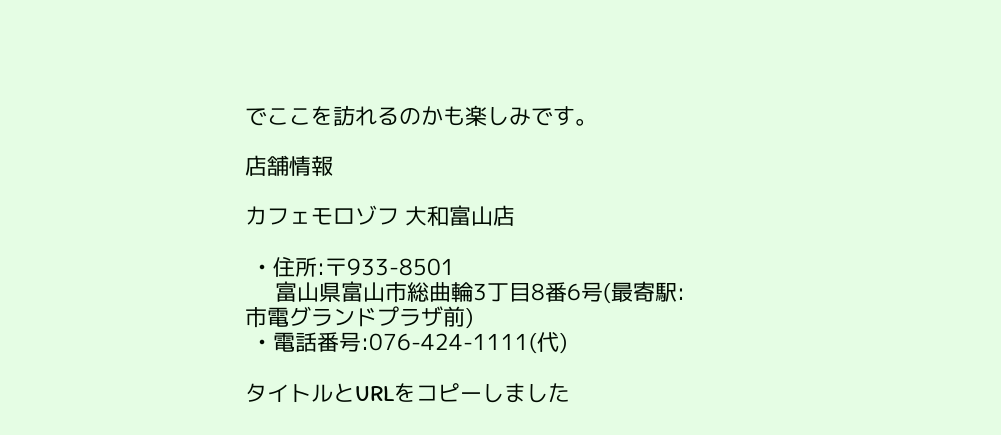でここを訪れるのかも楽しみです。

店舗情報

カフェモロゾフ 大和富山店

  • 住所:〒933-8501
     富山県富山市総曲輪3丁目8番6号(最寄駅:市電グランドプラザ前)
  • 電話番号:076-424-1111(代)

タイトルとURLをコピーしました